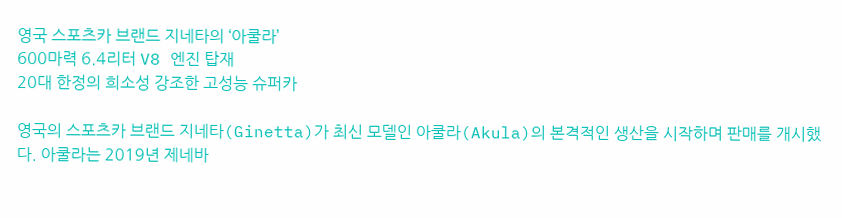영국 스포츠카 브랜드 지네타의 ‘아쿨라’
600마력 6.4리터 V8 엔진 탑재
20대 한정의 희소성 강조한 고성능 슈퍼카

영국의 스포츠카 브랜드 지네타(Ginetta)가 최신 모델인 아쿨라(Akula)의 본격적인 생산을 시작하며 판매를 개시했다. 아쿨라는 2019년 제네바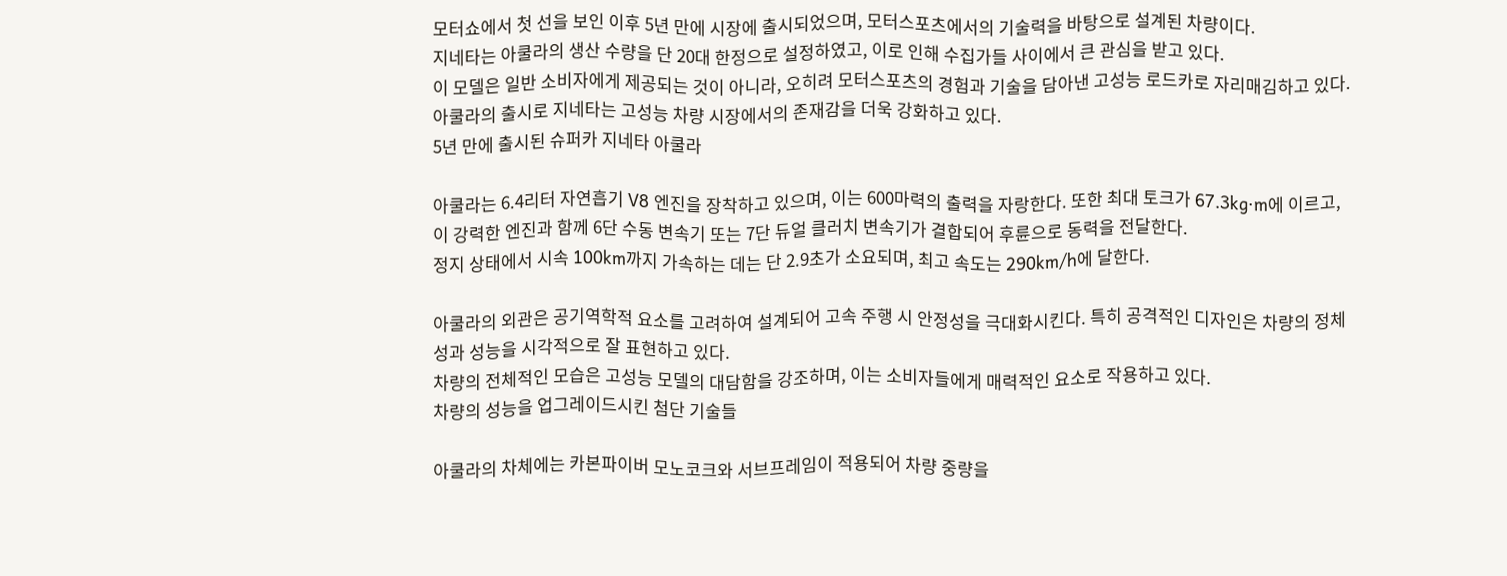모터쇼에서 첫 선을 보인 이후 5년 만에 시장에 출시되었으며, 모터스포츠에서의 기술력을 바탕으로 설계된 차량이다.
지네타는 아쿨라의 생산 수량을 단 20대 한정으로 설정하였고, 이로 인해 수집가들 사이에서 큰 관심을 받고 있다.
이 모델은 일반 소비자에게 제공되는 것이 아니라, 오히려 모터스포츠의 경험과 기술을 담아낸 고성능 로드카로 자리매김하고 있다. 아쿨라의 출시로 지네타는 고성능 차량 시장에서의 존재감을 더욱 강화하고 있다.
5년 만에 출시된 슈퍼카 지네타 아쿨라

아쿨라는 6.4리터 자연흡기 V8 엔진을 장착하고 있으며, 이는 600마력의 출력을 자랑한다. 또한 최대 토크가 67.3kg·m에 이르고, 이 강력한 엔진과 함께 6단 수동 변속기 또는 7단 듀얼 클러치 변속기가 결합되어 후륜으로 동력을 전달한다.
정지 상태에서 시속 100km까지 가속하는 데는 단 2.9초가 소요되며, 최고 속도는 290km/h에 달한다.

아쿨라의 외관은 공기역학적 요소를 고려하여 설계되어 고속 주행 시 안정성을 극대화시킨다. 특히 공격적인 디자인은 차량의 정체성과 성능을 시각적으로 잘 표현하고 있다.
차량의 전체적인 모습은 고성능 모델의 대담함을 강조하며, 이는 소비자들에게 매력적인 요소로 작용하고 있다.
차량의 성능을 업그레이드시킨 첨단 기술들

아쿨라의 차체에는 카본파이버 모노코크와 서브프레임이 적용되어 차량 중량을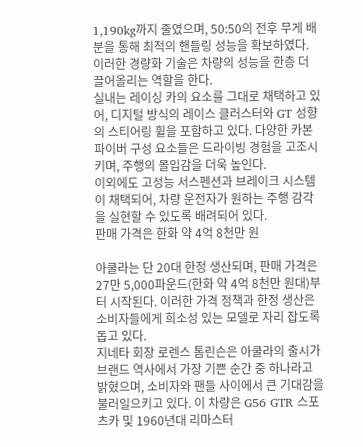1,190kg까지 줄였으며, 50:50의 전후 무게 배분을 통해 최적의 핸들링 성능을 확보하였다. 이러한 경량화 기술은 차량의 성능을 한층 더 끌어올리는 역할을 한다.
실내는 레이싱 카의 요소를 그대로 채택하고 있어, 디지털 방식의 레이스 클러스터와 GT 성향의 스티어링 휠을 포함하고 있다. 다양한 카본파이버 구성 요소들은 드라이빙 경험을 고조시키며, 주행의 몰입감을 더욱 높인다.
이외에도 고성능 서스펜션과 브레이크 시스템이 채택되어, 차량 운전자가 원하는 주행 감각을 실현할 수 있도록 배려되어 있다.
판매 가격은 한화 약 4억 8천만 원

아쿨라는 단 20대 한정 생산되며, 판매 가격은 27만 5,000파운드(한화 약 4억 8천만 원대)부터 시작된다. 이러한 가격 정책과 한정 생산은 소비자들에게 희소성 있는 모델로 자리 잡도록 돕고 있다.
지네타 회장 로렌스 톰린슨은 아쿨라의 출시가 브랜드 역사에서 가장 기쁜 순간 중 하나라고 밝혔으며, 소비자와 팬들 사이에서 큰 기대감을 불러일으키고 있다. 이 차량은 G56 GTR 스포츠카 및 1960년대 리마스터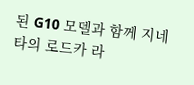된 G10 모델과 함께 지네타의 로드카 라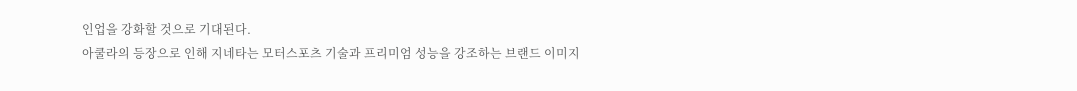인업을 강화할 것으로 기대된다.
아쿨라의 등장으로 인해 지네타는 모터스포츠 기술과 프리미엄 성능을 강조하는 브랜드 이미지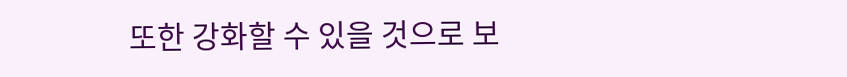또한 강화할 수 있을 것으로 보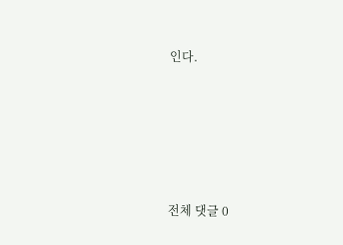인다.






전체 댓글 0